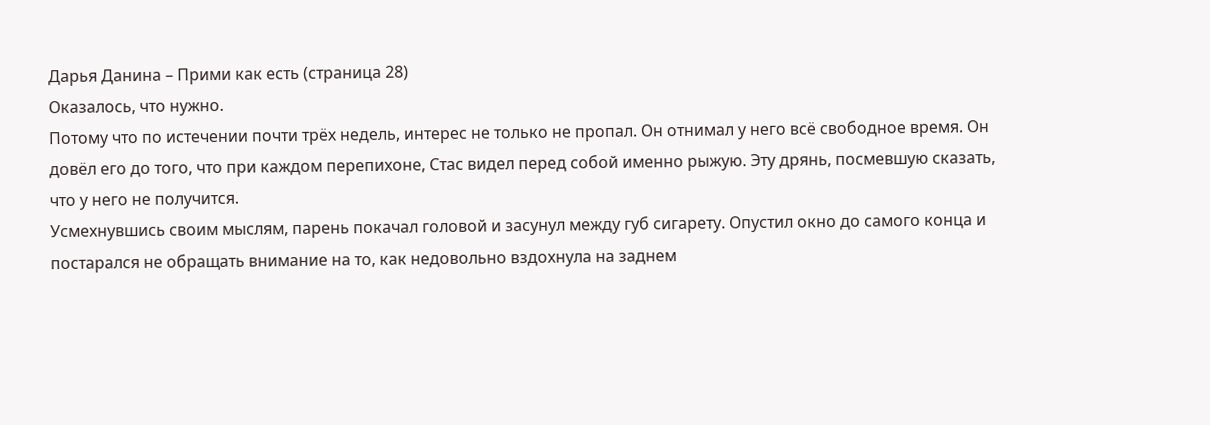Дарья Данина – Прими как есть (страница 28)
Оказалось, что нужно.
Потому что по истечении почти трёх недель, интерес не только не пропал. Он отнимал у него всё свободное время. Он довёл его до того, что при каждом перепихоне, Стас видел перед собой именно рыжую. Эту дрянь, посмевшую сказать, что у него не получится.
Усмехнувшись своим мыслям, парень покачал головой и засунул между губ сигарету. Опустил окно до самого конца и постарался не обращать внимание на то, как недовольно вздохнула на заднем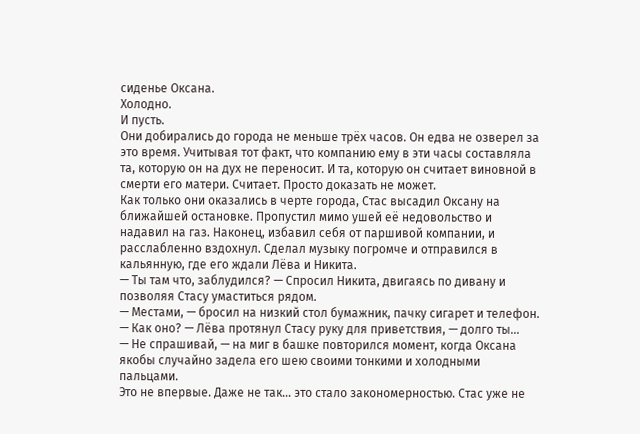сиденье Оксана.
Холодно.
И пусть.
Они добирались до города не меньше трёх часов. Он едва не озверел за это время. Учитывая тот факт, что компанию ему в эти часы составляла та, которую он на дух не переносит. И та, которую он считает виновной в смерти его матери. Считает. Просто доказать не может.
Как только они оказались в черте города, Стас высадил Оксану на ближайшей остановке. Пропустил мимо ушей её недовольство и надавил на газ. Наконец, избавил себя от паршивой компании, и расслабленно вздохнул. Сделал музыку погромче и отправился в кальянную, где его ждали Лёва и Никита.
— Ты там что, заблудился? — Спросил Никита, двигаясь по дивану и позволяя Стасу умаститься рядом.
— Местами, — бросил на низкий стол бумажник, пачку сигарет и телефон.
— Как оно? — Лёва протянул Стасу руку для приветствия, — долго ты…
— Не спрашивай, — на миг в башке повторился момент, когда Оксана якобы случайно задела его шею своими тонкими и холодными пальцами.
Это не впервые. Даже не так… это стало закономерностью. Стас уже не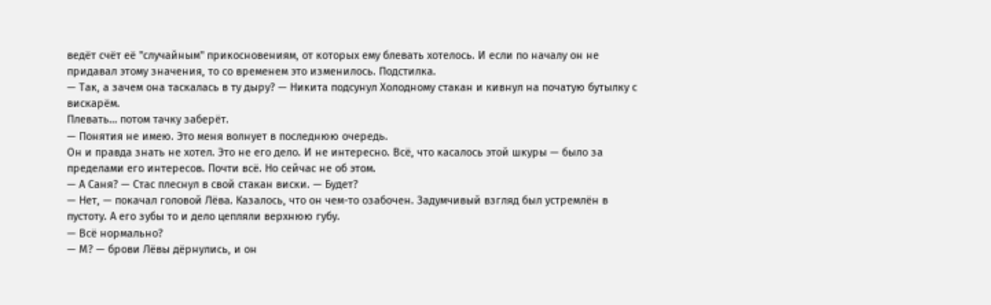ведёт счёт её "случайным" прикосновениям, от которых ему блевать хотелось. И если по началу он не придавал этому значения, то со временем это изменилось. Подстилка.
— Так, а зачем она таскалась в ту дыру? — Никита подсунул Холодному стакан и кивнул на початую бутылку с вискарём.
Плевать… потом тачку заберёт.
— Понятия не имею. Это меня волнует в последнюю очередь.
Он и правда знать не хотел. Это не его дело. И не интересно. Всё, что касалось этой шкуры — было за пределами его интересов. Почти всё. Но сейчас не об этом.
— А Саня? — Стас плеснул в свой стакан виски. — Будет?
— Нет, — покачал головой Лёва. Казалось, что он чем-то озабочен. Задумчивый взгляд был устремлён в пустоту. А его зубы то и дело цепляли верхнюю губу.
— Всё нормально?
— М? — брови Лёвы дёрнулись, и он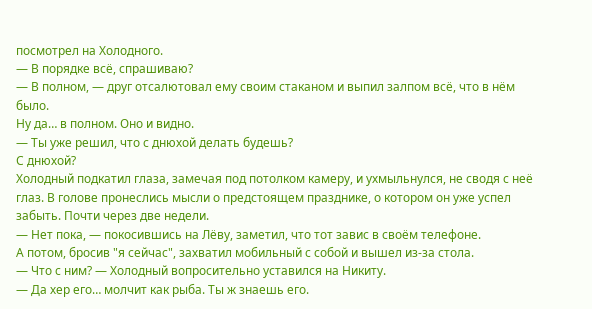посмотрел на Холодного.
— В порядке всё, спрашиваю?
— В полном, — друг отсалютовал ему своим стаканом и выпил залпом всё, что в нём было.
Ну да… в полном. Оно и видно.
— Ты уже решил, что с днюхой делать будешь?
С днюхой?
Холодный подкатил глаза, замечая под потолком камеру, и ухмыльнулся, не сводя с неё глаз. В голове пронеслись мысли о предстоящем празднике, о котором он уже успел забыть. Почти через две недели.
— Нет пока, — покосившись на Лёву, заметил, что тот завис в своём телефоне.
А потом, бросив "я сейчас", захватил мобильный с собой и вышел из-за стола.
— Что с ним? — Холодный вопросительно уставился на Никиту.
— Да хер его… молчит как рыба. Ты ж знаешь его.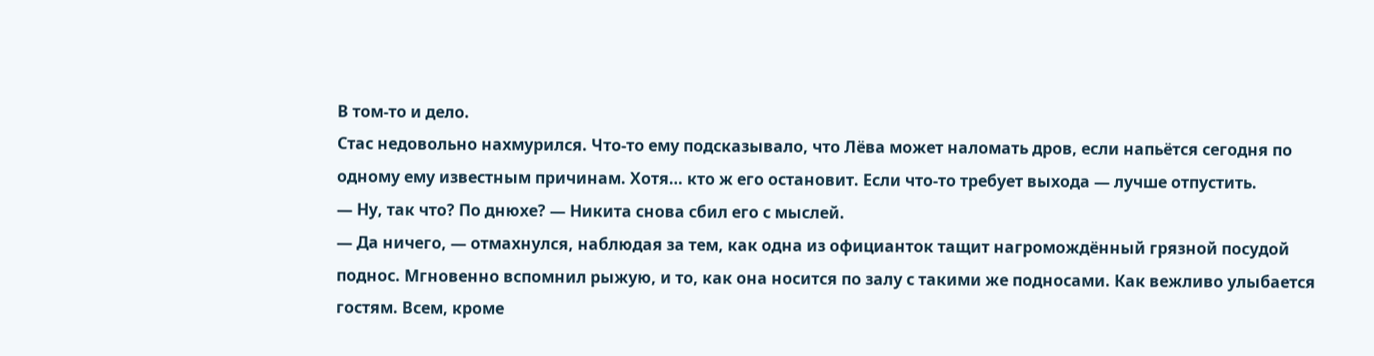В том-то и дело.
Стас недовольно нахмурился. Что-то ему подсказывало, что Лёва может наломать дров, если напьётся сегодня по одному ему известным причинам. Хотя… кто ж его остановит. Если что-то требует выхода — лучше отпустить.
— Ну, так что? По днюхе? — Никита снова сбил его с мыслей.
— Да ничего, — отмахнулся, наблюдая за тем, как одна из официанток тащит нагромождённый грязной посудой поднос. Мгновенно вспомнил рыжую, и то, как она носится по залу с такими же подносами. Как вежливо улыбается гостям. Всем, кроме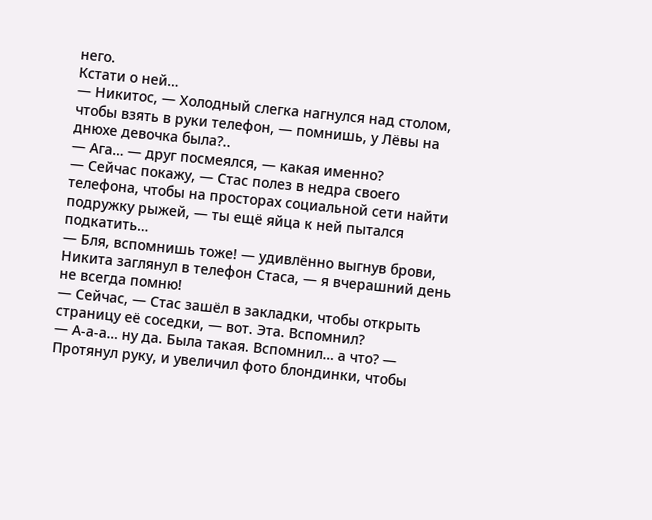него.
Кстати о ней…
— Никитос, — Холодный слегка нагнулся над столом, чтобы взять в руки телефон, — помнишь, у Лёвы на днюхе девочка была?..
— Ага… — друг посмеялся, — какая именно?
— Сейчас покажу, — Стас полез в недра своего телефона, чтобы на просторах социальной сети найти подружку рыжей, — ты ещё яйца к ней пытался подкатить…
— Бля, вспомнишь тоже! — удивлённо выгнув брови, Никита заглянул в телефон Стаса, — я вчерашний день не всегда помню!
— Сейчас, — Стас зашёл в закладки, чтобы открыть страницу её соседки, — вот. Эта. Вспомнил?
— А-а-а… ну да. Была такая. Вспомнил… а что? — Протянул руку, и увеличил фото блондинки, чтобы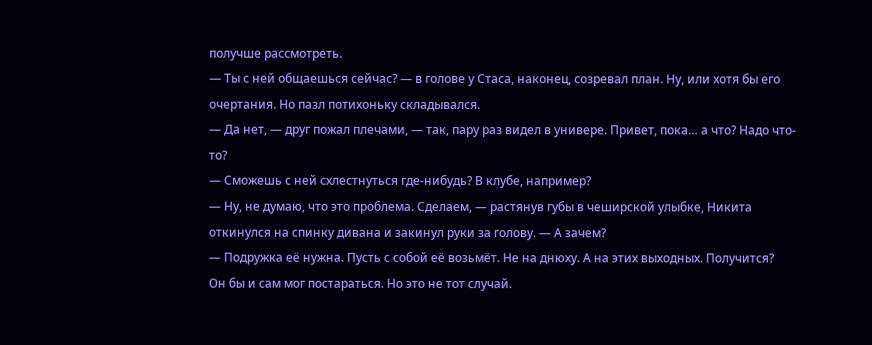получше рассмотреть.
— Ты с ней общаешься сейчас? — в голове у Стаса, наконец, созревал план. Ну, или хотя бы его очертания. Но пазл потихоньку складывался.
— Да нет, — друг пожал плечами, — так, пару раз видел в универе. Привет, пока… а что? Надо что-то?
— Сможешь с ней схлестнуться где-нибудь? В клубе, например?
— Ну, не думаю, что это проблема. Сделаем, — растянув губы в чеширской улыбке, Никита откинулся на спинку дивана и закинул руки за голову. — А зачем?
— Подружка её нужна. Пусть с собой её возьмёт. Не на днюху. А на этих выходных. Получится?
Он бы и сам мог постараться. Но это не тот случай.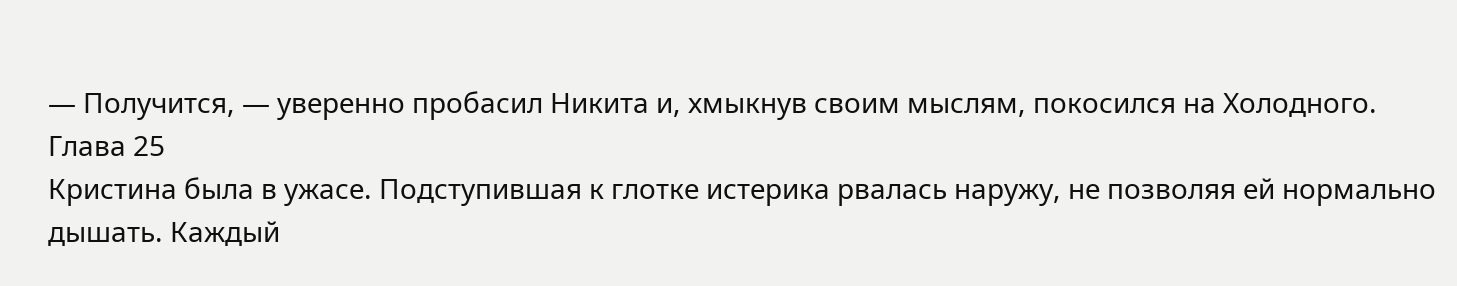— Получится, — уверенно пробасил Никита и, хмыкнув своим мыслям, покосился на Холодного.
Глава 25
Кристина была в ужасе. Подступившая к глотке истерика рвалась наружу, не позволяя ей нормально дышать. Каждый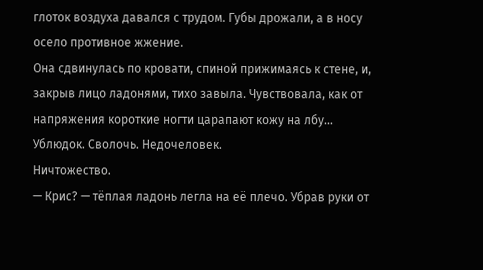глоток воздуха давался с трудом. Губы дрожали, а в носу осело противное жжение.
Она сдвинулась по кровати, спиной прижимаясь к стене, и, закрыв лицо ладонями, тихо завыла. Чувствовала, как от напряжения короткие ногти царапают кожу на лбу…
Ублюдок. Сволочь. Недочеловек.
Ничтожество.
— Крис? — тёплая ладонь легла на её плечо. Убрав руки от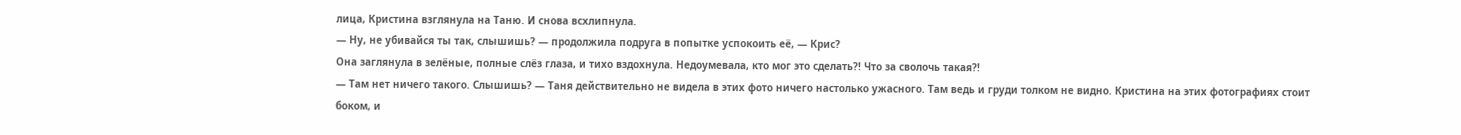лица, Кристина взглянула на Таню. И снова всхлипнула.
— Ну, не убивайся ты так, слышишь? — продолжила подруга в попытке успокоить её, — Крис?
Она заглянула в зелёные, полные слёз глаза, и тихо вздохнула. Недоумевала, кто мог это сделать?! Что за сволочь такая?!
— Там нет ничего такого. Слышишь? — Таня действительно не видела в этих фото ничего настолько ужасного. Там ведь и груди толком не видно. Кристина на этих фотографиях стоит боком, и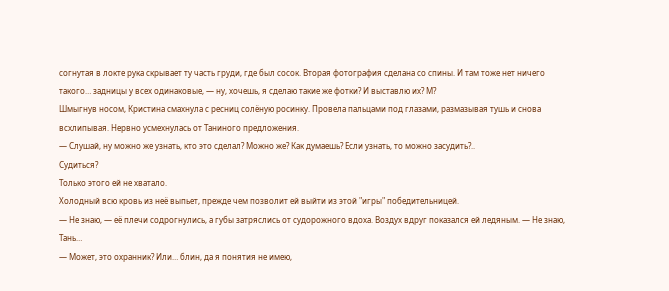согнутая в локте рука скрывает ту часть груди, где был сосок. Вторая фотография сделана со спины. И там тоже нет ничего такого… задницы у всех одинаковые, — ну, хочешь, я сделаю такие же фотки? И выставлю их? М?
Шмыгнув носом, Кристина смахнула с ресниц солёную росинку. Провела пальцами под глазами, размазывая тушь и снова всхлипывая. Нервно усмехнулась от Таниного предложения.
— Слушай, ну можно же узнать, кто это сделал? Можно же? Как думаешь? Если узнать, то можно засудить?..
Судиться?
Только этого ей не хватало.
Холодный всю кровь из неё выпьет, прежде чем позволит ей выйти из этой "игры" победительницей.
— Не знаю, — её плечи содрогнулись, а губы затряслись от судорожного вдоха. Воздух вдруг показался ей ледяным. — Не знаю, Тань…
— Может, это охранник? Или… блин, да я понятия не имею,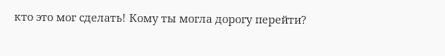кто это мог сделать! Кому ты могла дорогу перейти?